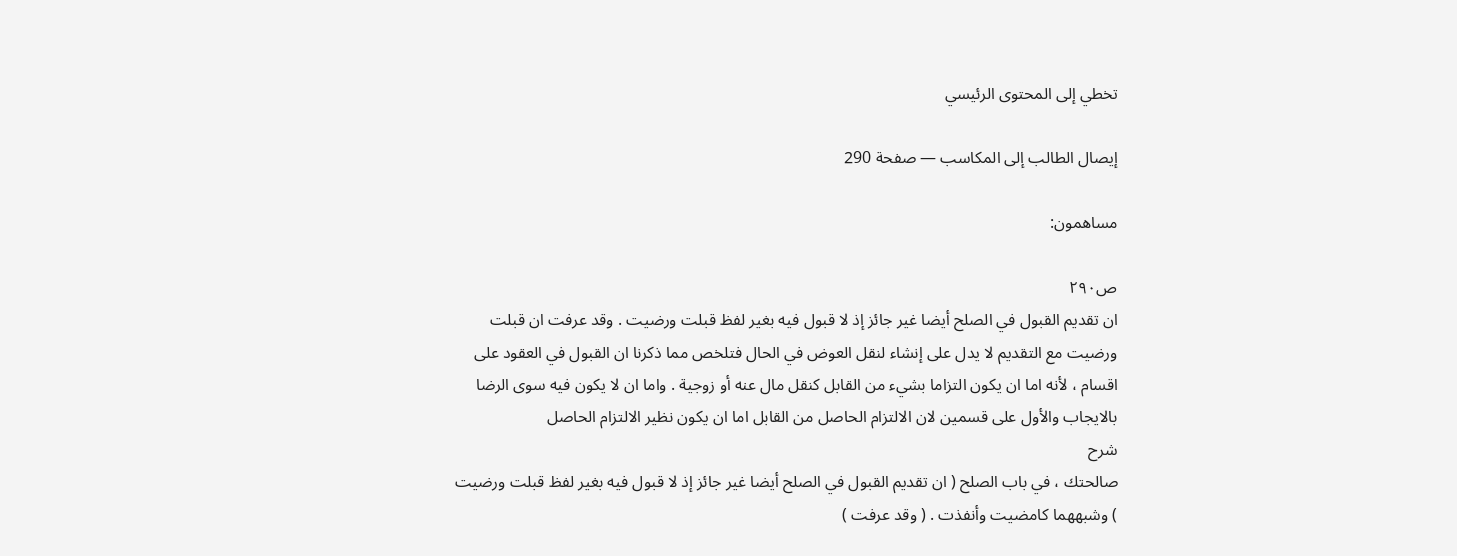تخطي إلى المحتوى الرئيسي

إيصال الطالب إلى المكاسب — صفحة 290

مساهمون:

ص٢٩٠
ان تقديم القبول في الصلح أيضا غير جائز إذ لا قبول فيه بغير لفظ قبلت ورضيت . وقد عرفت ان قبلت ورضيت مع التقديم لا يدل على إنشاء لنقل العوض في الحال فتلخص مما ذكرنا ان القبول في العقود على اقسام ، لأنه اما ان يكون التزاما بشيء من القابل كنقل مال عنه أو زوجية . واما ان لا يكون فيه سوى الرضا بالايجاب والأول على قسمين لان الالتزام الحاصل من القابل اما ان يكون نظير الالتزام الحاصل
شرح
صالحتك ، في باب الصلح ( ان تقديم القبول في الصلح أيضا غير جائز إذ لا قبول فيه بغير لفظ قبلت ورضيت ) وشبههما كامضيت وأنفذت . ( وقد عرفت )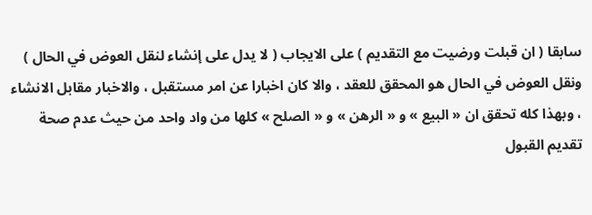سابقا ( ان قبلت ورضيت مع التقديم ) على الايجاب ( لا يدل على إنشاء لنقل العوض في الحال ) ونقل العوض في الحال هو المحقق للعقد ، والا كان اخبارا عن امر مستقبل ، والاخبار مقابل الانشاء ، وبهذا كله تحقق ان « البيع » و « الرهن » و « الصلح » كلها من واد واحد من حيث عدم صحة تقديم القبول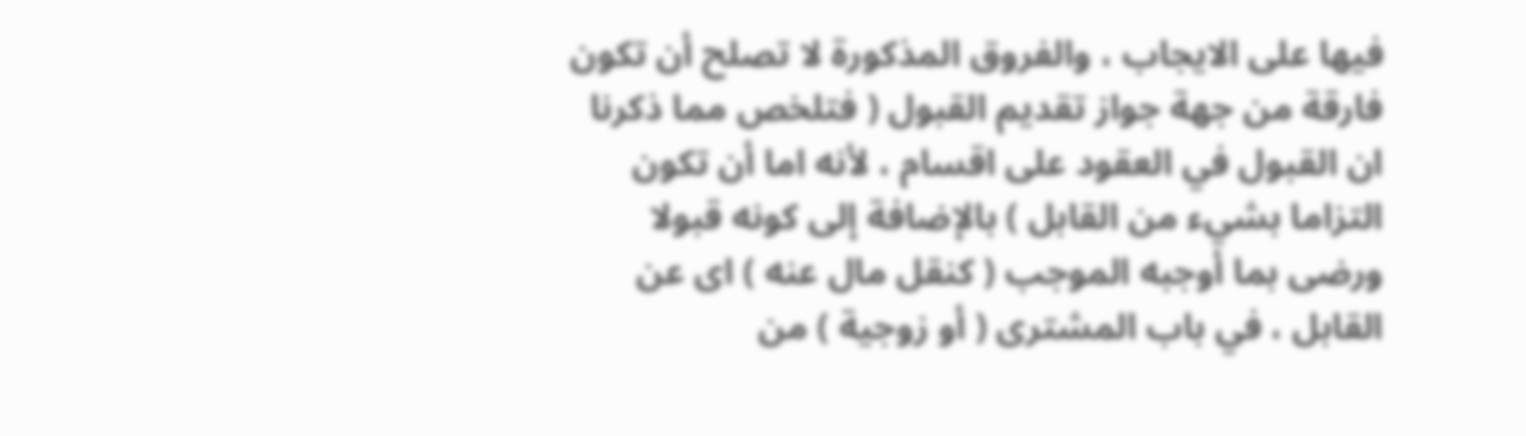فيها على الايجاب ، والفروق المذكورة لا تصلح أن تكون فارقة من جهة جواز تقديم القبول ( فتلخص مما ذكرنا ان القبول في العقود على اقسام ، لأنه اما أن تكون التزاما بشيء من القابل ) بالإضافة إلى كونه قبولا ورضى بما أوجبه الموجب ( كنقل مال عنه ) اى عن القابل ، في باب المشترى ( أو زوجية ) من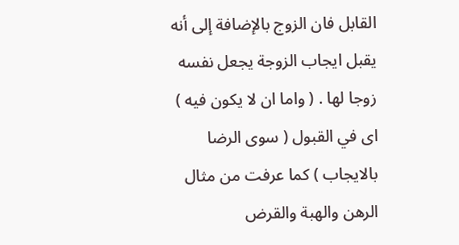القابل فان الزوج بالإضافة إلى أنه يقبل ايجاب الزوجة يجعل نفسه زوجا لها . ( واما ان لا يكون فيه ) اى في القبول ( سوى الرضا بالايجاب ) كما عرفت من مثال الرهن والهبة والقرض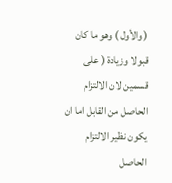( والأول ) وهو ما كان قبولا وزيادة ( على قسمين لان الالتزام الحاصل من القابل اما ان يكون نظير الالتزام الحاصل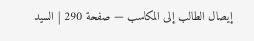إيصال الطالب إلى المكاسب — صفحة 290 | السيد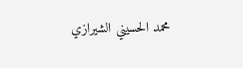محمد الحسيني الشيرازي